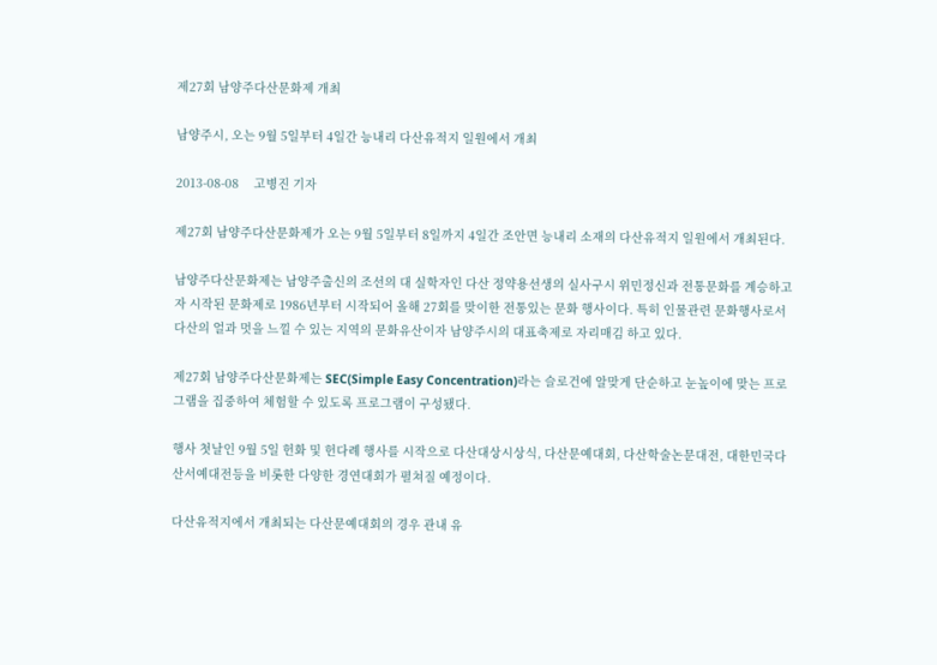제27회 남양주다산문화제 개최

남양주시, 오는 9월 5일부터 4일간 능내리 다산유적지 일원에서 개최

2013-08-08     고병진 기자

제27회 남양주다산문화제가 오는 9월 5일부터 8일까지 4일간 조안면 능내리 소재의 다산유적지 일원에서 개최된다.

남양주다산문화제는 남양주출신의 조선의 대 실학자인 다산 정약용선생의 실사구시 위민정신과 전통문화를 계승하고자 시작된 문화제로 1986년부터 시작되어 올해 27회를 맞이한 전통있는 문화 행사이다. 특히 인물관련 문화행사로서 다산의 얼과 멋을 느낄 수 있는 지역의 문화유산이자 남양주시의 대표축제로 자리매김 하고 있다.

제27회 남양주다산문화제는 SEC(Simple Easy Concentration)라는 슬로건에 알맞게 단순하고 눈높이에 맞는 프로그램을 집중하여 체험할 수 있도록 프로그램이 구성됐다.

행사 첫날인 9월 5일 헌화 및 헌다례 행사를 시작으로 다산대상시상식, 다산문예대회, 다산학술논문대전, 대한민국다산서예대전등을 비롯한 다양한 경연대회가 펼쳐질 예정이다.

다산유적지에서 개최되는 다산문예대회의 경우 관내 유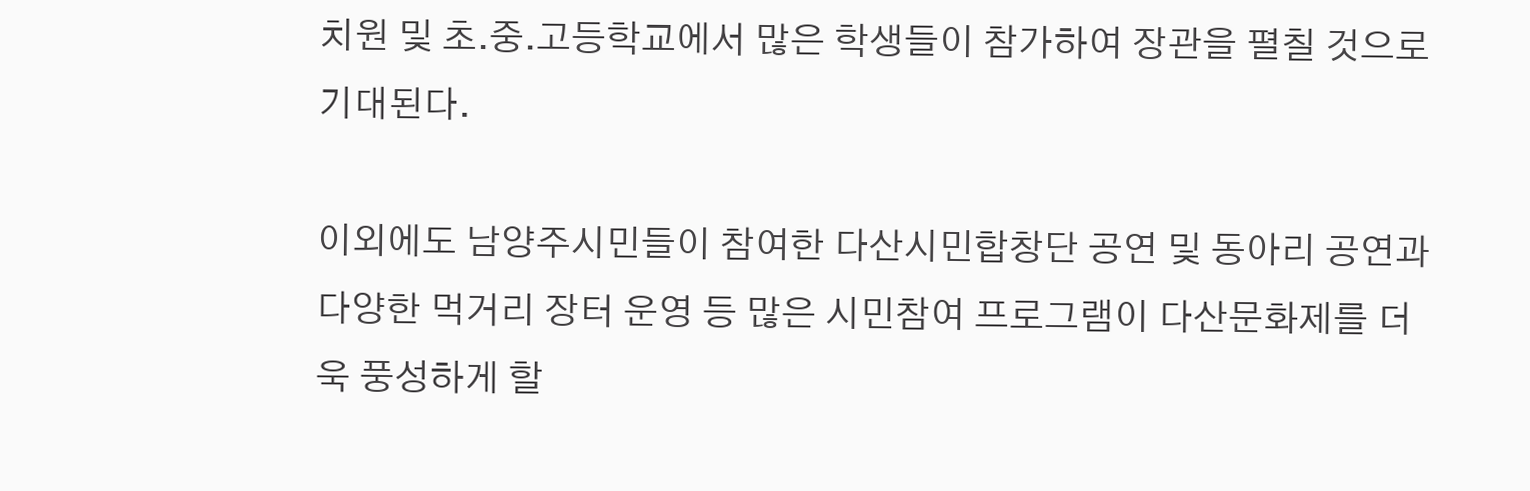치원 및 초․중․고등학교에서 많은 학생들이 참가하여 장관을 펼칠 것으로 기대된다.

이외에도 남양주시민들이 참여한 다산시민합창단 공연 및 동아리 공연과 다양한 먹거리 장터 운영 등 많은 시민참여 프로그램이 다산문화제를 더욱 풍성하게 할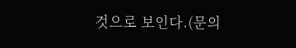것으로 보인다.(문의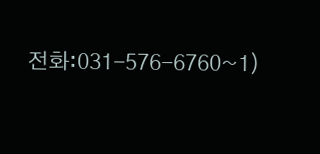전화:031-576-6760~1)